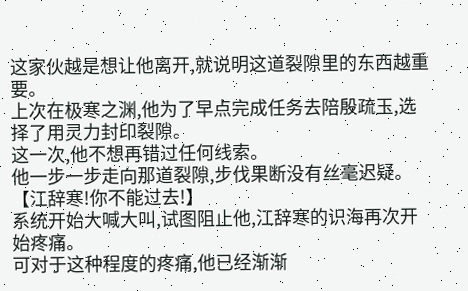这家伙越是想让他离开,就说明这道裂隙里的东西越重要。
上次在极寒之渊,他为了早点完成任务去陪殷疏玉,选择了用灵力封印裂隙。
这一次,他不想再错过任何线索。
他一步一步走向那道裂隙,步伐果断没有丝毫迟疑。
【江辞寒!你不能过去!】
系统开始大喊大叫,试图阻止他,江辞寒的识海再次开始疼痛。
可对于这种程度的疼痛,他已经渐渐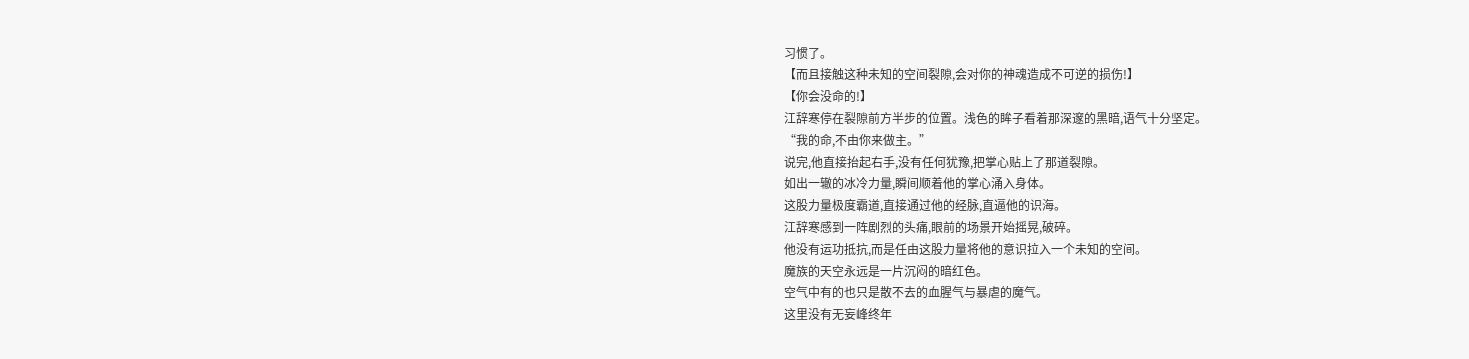习惯了。
【而且接触这种未知的空间裂隙,会对你的神魂造成不可逆的损伤!】
【你会没命的!】
江辞寒停在裂隙前方半步的位置。浅色的眸子看着那深邃的黑暗,语气十分坚定。
“我的命,不由你来做主。”
说完,他直接抬起右手,没有任何犹豫,把掌心贴上了那道裂隙。
如出一辙的冰冷力量,瞬间顺着他的掌心涌入身体。
这股力量极度霸道,直接通过他的经脉,直逼他的识海。
江辞寒感到一阵剧烈的头痛,眼前的场景开始摇晃,破碎。
他没有运功抵抗,而是任由这股力量将他的意识拉入一个未知的空间。
魔族的天空永远是一片沉闷的暗红色。
空气中有的也只是散不去的血腥气与暴虐的魔气。
这里没有无妄峰终年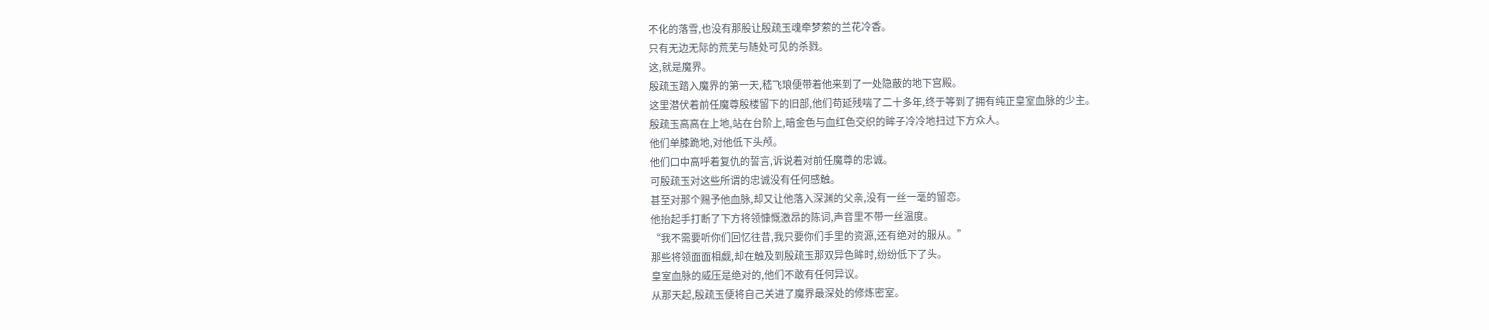不化的落雪,也没有那股让殷疏玉魂牵梦萦的兰花冷香。
只有无边无际的荒芜与随处可见的杀戮。
这,就是魔界。
殷疏玉踏入魔界的第一天,嵇飞琅便带着他来到了一处隐蔽的地下宫殿。
这里潜伏着前任魔尊殷楼留下的旧部,他们苟延残喘了二十多年,终于等到了拥有纯正皇室血脉的少主。
殷疏玉高高在上地,站在台阶上,暗金色与血红色交织的眸子冷冷地扫过下方众人。
他们单膝跪地,对他低下头颅。
他们口中高呼着复仇的誓言,诉说着对前任魔尊的忠诚。
可殷疏玉对这些所谓的忠诚没有任何感触。
甚至对那个赐予他血脉,却又让他落入深渊的父亲,没有一丝一毫的留恋。
他抬起手打断了下方将领慷慨激昂的陈词,声音里不带一丝温度。
“我不需要听你们回忆往昔,我只要你们手里的资源,还有绝对的服从。”
那些将领面面相觑,却在触及到殷疏玉那双异色眸时,纷纷低下了头。
皇室血脉的威压是绝对的,他们不敢有任何异议。
从那天起,殷疏玉便将自己关进了魔界最深处的修炼密室。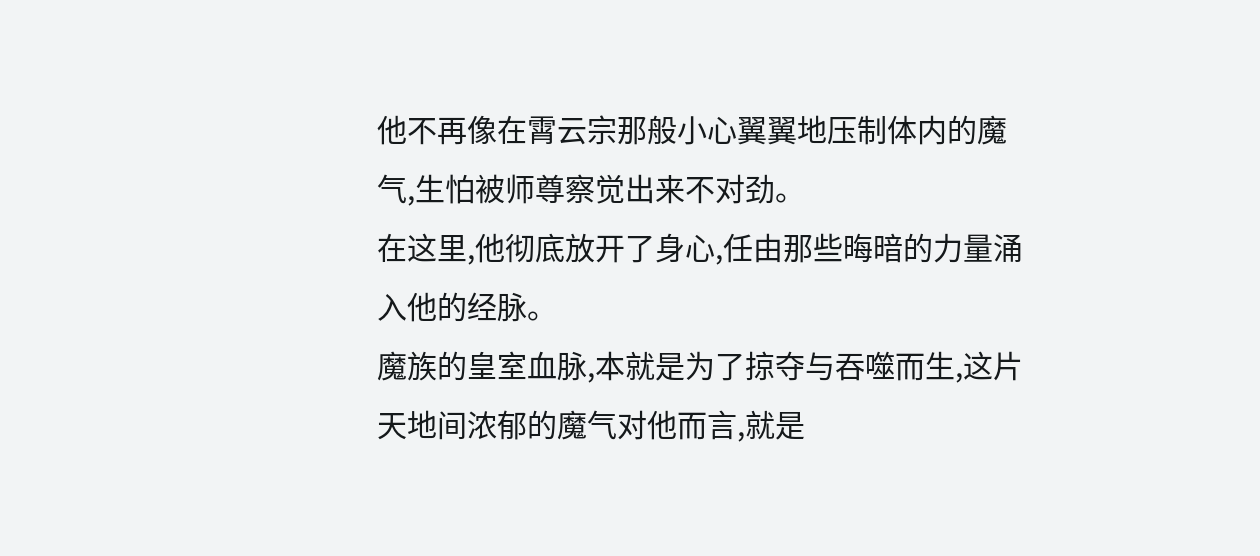他不再像在霄云宗那般小心翼翼地压制体内的魔气,生怕被师尊察觉出来不对劲。
在这里,他彻底放开了身心,任由那些晦暗的力量涌入他的经脉。
魔族的皇室血脉,本就是为了掠夺与吞噬而生,这片天地间浓郁的魔气对他而言,就是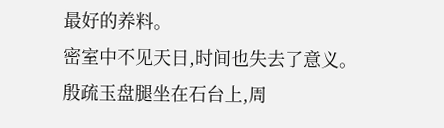最好的养料。
密室中不见天日,时间也失去了意义。
殷疏玉盘腿坐在石台上,周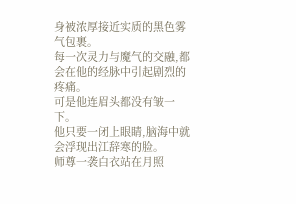身被浓厚接近实质的黑色雾气包裹。
每一次灵力与魔气的交融,都会在他的经脉中引起剧烈的疼痛。
可是他连眉头都没有皱一下。
他只要一闭上眼睛,脑海中就会浮现出江辞寒的脸。
师尊一袭白衣站在月照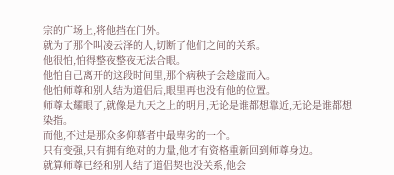宗的广场上,将他挡在门外。
就为了那个叫凌云泽的人,切断了他们之间的关系。
他很怕,怕得整夜整夜无法合眼。
他怕自己离开的这段时间里,那个病秧子会趁虚而入。
他怕师尊和别人结为道侣后,眼里再也没有他的位置。
师尊太耀眼了,就像是九天之上的明月,无论是谁都想靠近,无论是谁都想染指。
而他,不过是那众多仰慕者中最卑劣的一个。
只有变强,只有拥有绝对的力量,他才有资格重新回到师尊身边。
就算师尊已经和别人结了道侣契也没关系,他会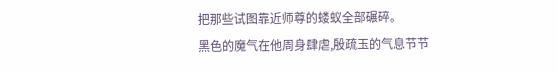把那些试图靠近师尊的蝼蚁全部碾碎。
黑色的魔气在他周身肆虐,殷疏玉的气息节节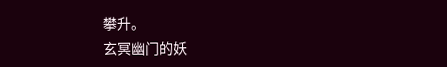攀升。
玄冥幽门的妖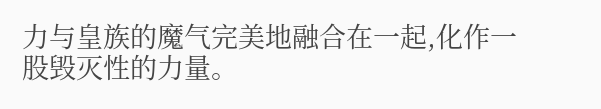力与皇族的魔气完美地融合在一起,化作一股毁灭性的力量。